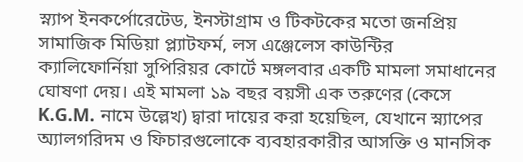স্ন্যাপ ইনকর্পোরেটেড, ইনস্টাগ্রাম ও টিকটকের মতো জনপ্রিয় সামাজিক মিডিয়া প্ল্যাটফর্ম, লস এঞ্জেলেস কাউন্টির ক্যালিফোর্নিয়া সুপিরিয়র কোর্টে মঙ্গলবার একটি মামলা সমাধানের ঘোষণা দেয়। এই মামলা ১৯ বছর বয়সী এক তরুণের (কেসে K.G.M. নামে উল্লেখ) দ্বারা দায়ের করা হয়েছিল, যেখানে স্ন্যাপের অ্যালগরিদম ও ফিচারগুলোকে ব্যবহারকারীর আসক্তি ও মানসিক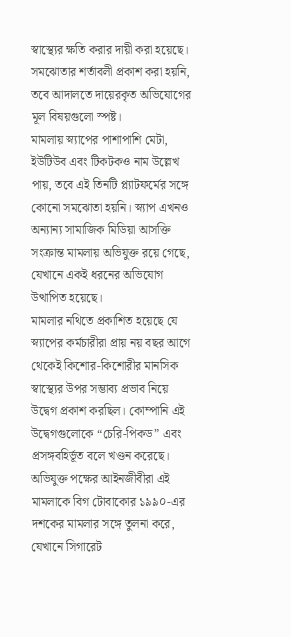স্বাস্থ্যের ক্ষতি করার দায়ী করা হয়েছে। সমঝোতার শর্তাবলী প্রকাশ করা হয়নি, তবে আদালতে দায়েরকৃত অভিযোগের মূল বিষয়গুলো স্পষ্ট।
মামলায় স্ন্যাপের পাশাপাশি মেটা, ইউটিউব এবং টিকটকও নাম উল্লেখ পায়, তবে এই তিনটি প্ল্যাটফর্মের সঙ্গে কোনো সমঝোতা হয়নি। স্ন্যাপ এখনও অন্যান্য সামাজিক মিডিয়া আসক্তি সংক্রান্ত মামলায় অভিযুক্ত রয়ে গেছে, যেখানে একই ধরনের অভিযোগ উত্থাপিত হয়েছে।
মামলার নথিতে প্রকাশিত হয়েছে যে স্ন্যাপের কর্মচারীরা প্রায় নয় বছর আগে থেকেই কিশোর-কিশোরীর মানসিক স্বাস্থ্যের উপর সম্ভাব্য প্রভাব নিয়ে উদ্বেগ প্রকাশ করছিল। কোম্পানি এই উদ্বেগগুলোকে “চেরি-পিকড” এবং প্রসঙ্গবহির্ভূত বলে খণ্ডন করেছে।
অভিযুক্ত পক্ষের আইনজীবীরা এই মামলাকে বিগ টোবাকোর ১৯৯০-এর দশকের মামলার সঙ্গে তুলনা করে, যেখানে সিগারেট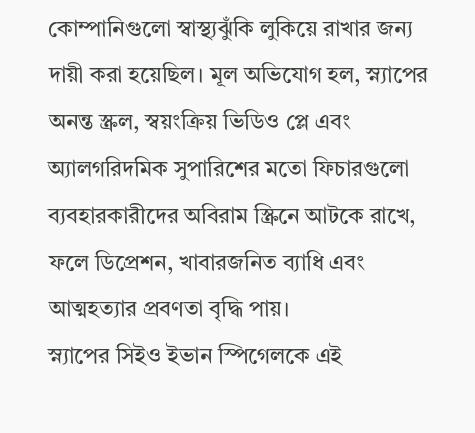কোম্পানিগুলো স্বাস্থ্যঝুঁকি লুকিয়ে রাখার জন্য দায়ী করা হয়েছিল। মূল অভিযোগ হল, স্ন্যাপের অনন্ত স্ক্রল, স্বয়ংক্রিয় ভিডিও প্লে এবং অ্যালগরিদমিক সুপারিশের মতো ফিচারগুলো ব্যবহারকারীদের অবিরাম স্ক্রিনে আটকে রাখে, ফলে ডিপ্রেশন, খাবারজনিত ব্যাধি এবং আত্মহত্যার প্রবণতা বৃদ্ধি পায়।
স্ন্যাপের সিইও ইভান স্পিগেলকে এই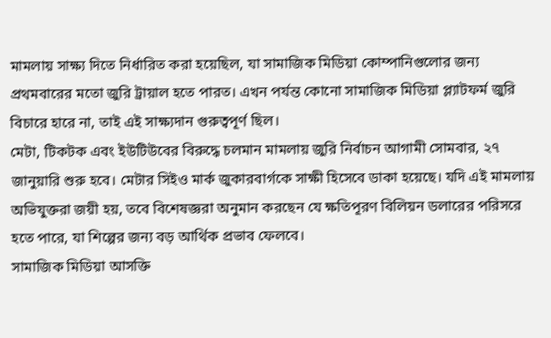মামলায় সাক্ষ্য দিতে নির্ধারিত করা হয়েছিল, যা সামাজিক মিডিয়া কোম্পানিগুলোর জন্য প্রথমবারের মতো জুরি ট্রায়াল হতে পারত। এখন পর্যন্ত কোনো সামাজিক মিডিয়া প্ল্যাটফর্ম জুরি বিচারে হারে না, তাই এই সাক্ষ্যদান গুরুত্বপূর্ণ ছিল।
মেটা, টিকটক এবং ইউটিউবের বিরুদ্ধে চলমান মামলায় জুরি নির্বাচন আগামী সোমবার, ২৭ জানুয়ারি শুরু হবে। মেটার সিইও মার্ক জুকারবার্গকে সাক্ষী হিসেবে ডাকা হয়েছে। যদি এই মামলায় অভিযুক্তরা জয়ী হয়, তবে বিশেষজ্ঞরা অনুমান করছেন যে ক্ষতিপূরণ বিলিয়ন ডলারের পরিসরে হতে পারে, যা শিল্পের জন্য বড় আর্থিক প্রভাব ফেলবে।
সামাজিক মিডিয়া আসক্তি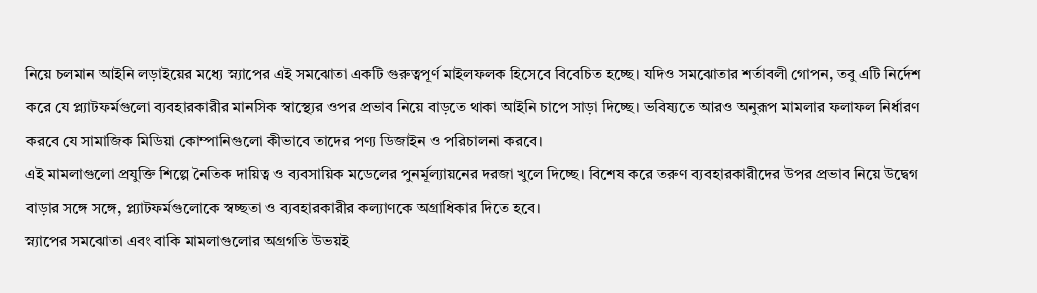নিয়ে চলমান আইনি লড়াইয়ের মধ্যে স্ন্যাপের এই সমঝোতা একটি গুরুত্বপূর্ণ মাইলফলক হিসেবে বিবেচিত হচ্ছে। যদিও সমঝোতার শর্তাবলী গোপন, তবু এটি নির্দেশ করে যে প্ল্যাটফর্মগুলো ব্যবহারকারীর মানসিক স্বাস্থ্যের ওপর প্রভাব নিয়ে বাড়তে থাকা আইনি চাপে সাড়া দিচ্ছে। ভবিষ্যতে আরও অনুরূপ মামলার ফলাফল নির্ধারণ করবে যে সামাজিক মিডিয়া কোম্পানিগুলো কীভাবে তাদের পণ্য ডিজাইন ও পরিচালনা করবে।
এই মামলাগুলো প্রযুক্তি শিল্পে নৈতিক দায়িত্ব ও ব্যবসায়িক মডেলের পুনর্মূল্যায়নের দরজা খুলে দিচ্ছে। বিশেষ করে তরুণ ব্যবহারকারীদের উপর প্রভাব নিয়ে উদ্বেগ বাড়ার সঙ্গে সঙ্গে, প্ল্যাটফর্মগুলোকে স্বচ্ছতা ও ব্যবহারকারীর কল্যাণকে অগ্রাধিকার দিতে হবে।
স্ন্যাপের সমঝোতা এবং বাকি মামলাগুলোর অগ্রগতি উভয়ই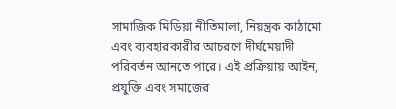সামাজিক মিডিয়া নীতিমালা, নিয়ন্ত্রক কাঠামো এবং ব্যবহারকারীর আচরণে দীর্ঘমেয়াদী পরিবর্তন আনতে পারে। এই প্রক্রিয়ায় আইন, প্রযুক্তি এবং সমাজের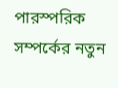পারস্পরিক সম্পর্কের নতুন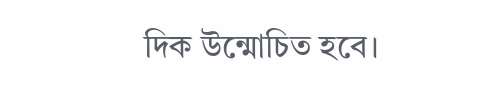দিক উন্মোচিত হবে।